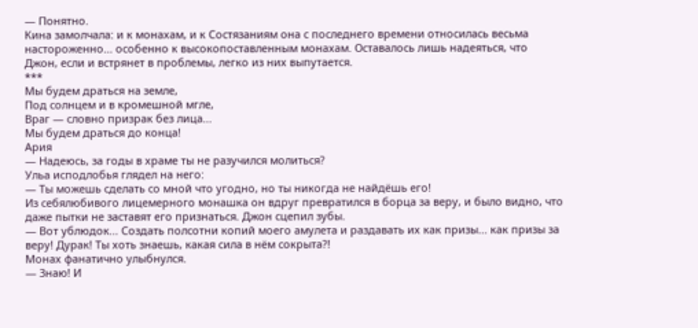— Понятно.
Кина замолчала: и к монахам, и к Состязаниям она с последнего времени относилась весьма настороженно... особенно к высокопоставленным монахам. Оставалось лишь надеяться, что Джон, если и встрянет в проблемы, легко из них выпутается.
***
Мы будем драться на земле,
Под солнцем и в кромешной мгле,
Враг — словно призрак без лица...
Мы будем драться до конца!
Ария
— Надеюсь, за годы в храме ты не разучился молиться?
Ульа исподлобья глядел на него:
— Ты можешь сделать со мной что угодно, но ты никогда не найдёшь его!
Из себялюбивого лицемерного монашка он вдруг превратился в борца за веру, и было видно, что даже пытки не заставят его признаться. Джон сцепил зубы.
— Вот ублюдок... Создать полсотни копий моего амулета и раздавать их как призы... как призы за веру! Дурак! Ты хоть знаешь, какая сила в нём сокрыта?!
Монах фанатично улыбнулся.
— Знаю! И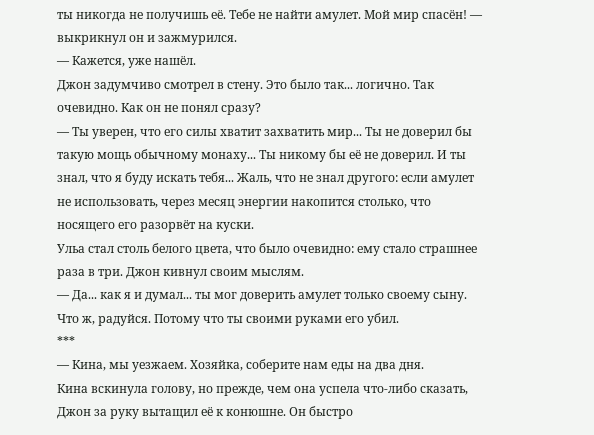ты никогда не получишь её. Тебе не найти амулет. Мой мир спасён! — выкрикнул он и зажмурился.
— Кажется, уже нашёл.
Джон задумчиво смотрел в стену. Это было так... логично. Так очевидно. Как он не понял сразу?
— Ты уверен, что его силы хватит захватить мир... Ты не доверил бы такую мощь обычному монаху... Ты никому бы её не доверил. И ты знал, что я буду искать тебя... Жаль, что не знал другого: если амулет не использовать, через месяц энергии накопится столько, что носящего его разорвёт на куски.
Ульа стал столь белого цвета, что было очевидно: ему стало страшнее раза в три. Джон кивнул своим мыслям.
— Да... как я и думал... ты мог доверить амулет только своему сыну. Что ж, радуйся. Потому что ты своими руками его убил.
***
— Кина, мы уезжаем. Хозяйка, соберите нам еды на два дня.
Кина вскинула голову, но прежде, чем она успела что-либо сказать, Джон за руку вытащил её к конюшне. Он быстро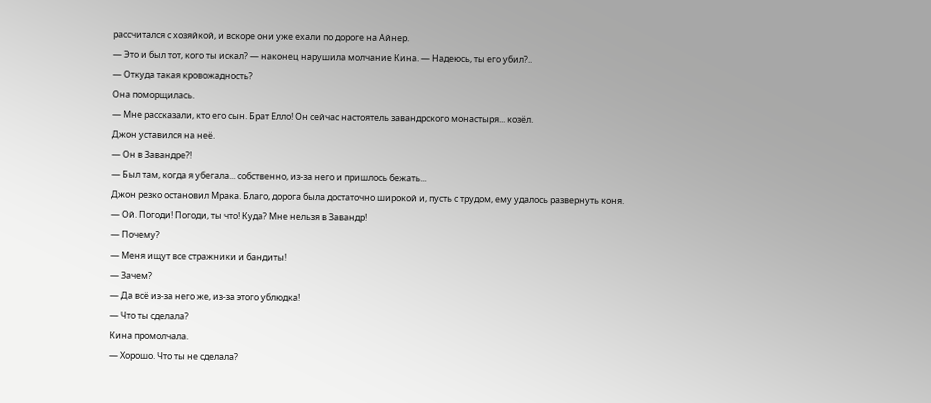рассчитался с хозяйкой, и вскоре они уже ехали по дороге на Айнер.
— Это и был тот, кого ты искал? — наконец нарушила молчание Кина. — Надеюсь, ты его убил?..
— Откуда такая кровожадность?
Она поморщилась.
— Мне рассказали, кто его сын. Брат Елло! Он сейчас настоятель завандрского монастыря... козёл.
Джон уставился на неё.
— Он в Завандре?!
— Был там, когда я убегала... собственно, из-за него и пришлось бежать...
Джон резко остановил Мрака. Благо, дорога была достаточно широкой и, пусть с трудом, ему удалось развернуть коня.
— Ой. Погоди! Погоди, ты что! Куда? Мне нельзя в Завандр!
— Почему?
— Меня ищут все стражники и бандиты!
— Зачем?
— Да всё из-за него же, из-за этого ублюдка!
— Что ты сделала?
Кина промолчала.
— Хорошо. Что ты не сделала?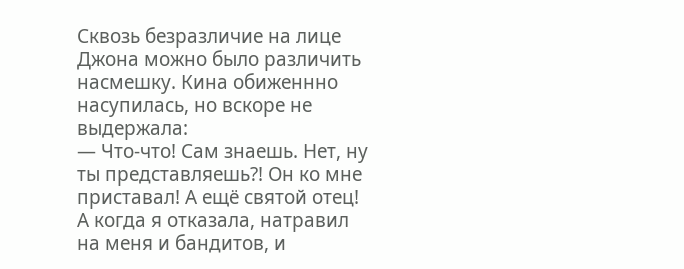Сквозь безразличие на лице Джона можно было различить насмешку. Кина обиженнно насупилась, но вскоре не выдержала:
— Что-что! Сам знаешь. Нет, ну ты представляешь?! Он ко мне приставал! А ещё святой отец! А когда я отказала, натравил на меня и бандитов, и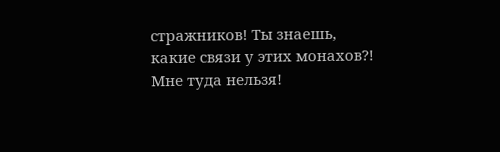стражников! Ты знаешь, какие связи у этих монахов?! Мне туда нельзя!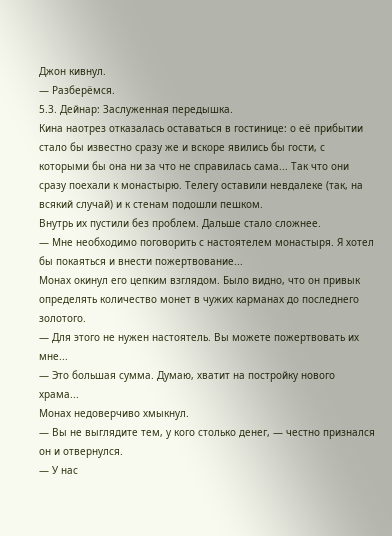Джон кивнул.
— Разберёмся.
5.3. Дейнар: Заслуженная передышка.
Кина наотрез отказалась оставаться в гостинице: о её прибытии стало бы известно сразу же и вскоре явились бы гости, с которыми бы она ни за что не справилась сама... Так что они сразу поехали к монастырю. Телегу оставили невдалеке (так, на всякий случай) и к стенам подошли пешком.
Внутрь их пустили без проблем. Дальше стало сложнее.
— Мне необходимо поговорить с настоятелем монастыря. Я хотел бы покаяться и внести пожертвование...
Монах окинул его цепким взглядом. Было видно, что он привык определять количество монет в чужих карманах до последнего золотого.
— Для этого не нужен настоятель. Вы можете пожертвовать их мне...
— Это большая сумма. Думаю, хватит на постройку нового храма...
Монах недоверчиво хмыкнул.
— Вы не выглядите тем, у кого столько денег, — честно признался он и отвернулся.
— У нас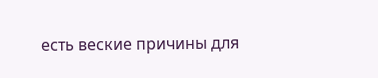есть веские причины для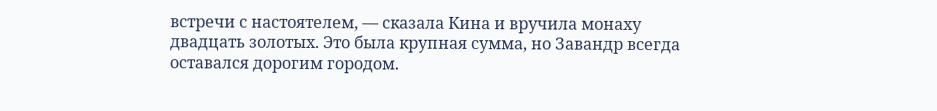встречи с настоятелем, — сказала Кина и вручила монаху двадцать золотых. Это была крупная сумма, но Завандр всегда оставался дорогим городом.